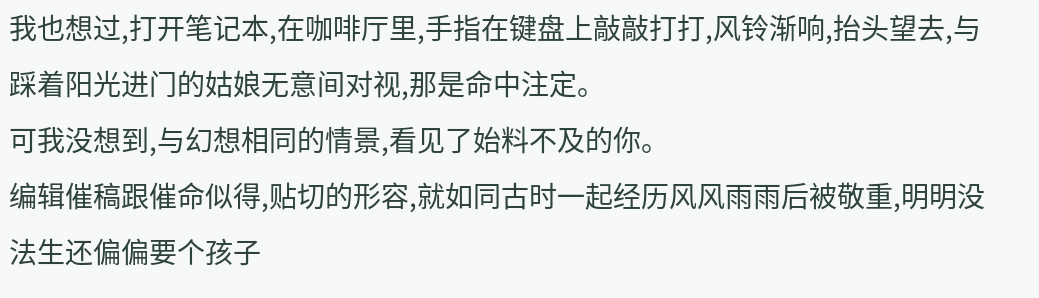我也想过,打开笔记本,在咖啡厅里,手指在键盘上敲敲打打,风铃渐响,抬头望去,与踩着阳光进门的姑娘无意间对视,那是命中注定。
可我没想到,与幻想相同的情景,看见了始料不及的你。
编辑催稿跟催命似得,贴切的形容,就如同古时一起经历风风雨雨后被敬重,明明没法生还偏偏要个孩子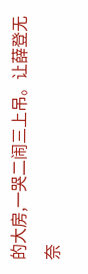的大房,一哭二闹三上吊。让薛登无奈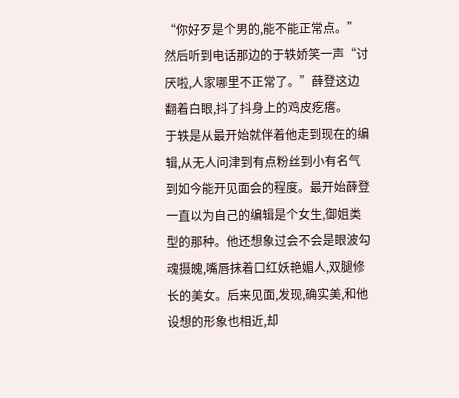“你好歹是个男的,能不能正常点。”然后听到电话那边的于轶娇笑一声“讨厌啦,人家哪里不正常了。”薛登这边翻着白眼,抖了抖身上的鸡皮疙瘩。
于轶是从最开始就伴着他走到现在的编辑,从无人问津到有点粉丝到小有名气到如今能开见面会的程度。最开始薛登一直以为自己的编辑是个女生,御姐类型的那种。他还想象过会不会是眼波勾魂摄魄,嘴唇抹着口红妖艳媚人,双腿修长的美女。后来见面,发现,确实美,和他设想的形象也相近,却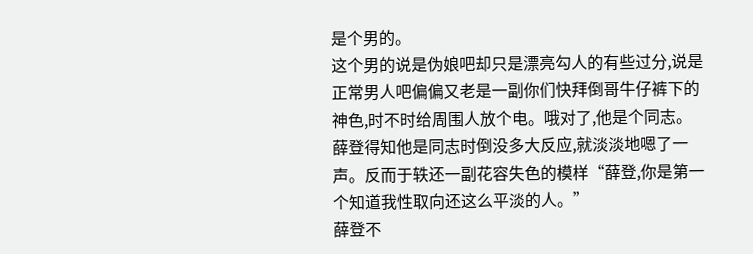是个男的。
这个男的说是伪娘吧却只是漂亮勾人的有些过分,说是正常男人吧偏偏又老是一副你们快拜倒哥牛仔裤下的神色,时不时给周围人放个电。哦对了,他是个同志。
薛登得知他是同志时倒没多大反应,就淡淡地嗯了一声。反而于轶还一副花容失色的模样“薛登,你是第一个知道我性取向还这么平淡的人。”
薛登不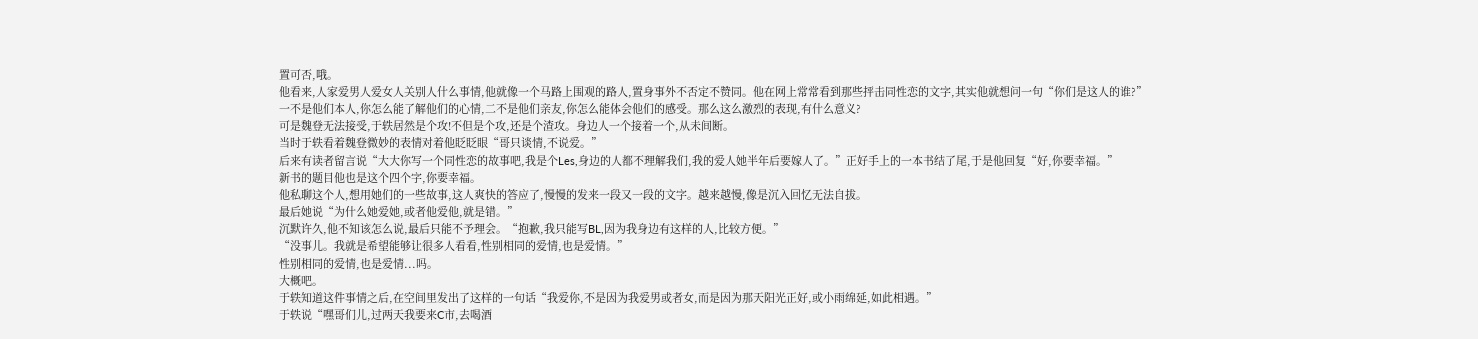置可否,哦。
他看来,人家爱男人爱女人关别人什么事情,他就像一个马路上围观的路人,置身事外不否定不赞同。他在网上常常看到那些抨击同性恋的文字,其实他就想问一句“你们是这人的谁?”
一不是他们本人,你怎么能了解他们的心情,二不是他们亲友,你怎么能体会他们的感受。那么这么激烈的表现,有什么意义?
可是魏登无法接受,于轶居然是个攻!不但是个攻,还是个渣攻。身边人一个接着一个,从未间断。
当时于轶看着魏登微妙的表情对着他眨眨眼“哥只谈情,不说爱。”
后来有读者留言说“大大你写一个同性恋的故事吧,我是个Les,身边的人都不理解我们,我的爱人她半年后要嫁人了。”正好手上的一本书结了尾,于是他回复“好,你要幸福。”
新书的题目他也是这个四个字,你要幸福。
他私聊这个人,想用她们的一些故事,这人爽快的答应了,慢慢的发来一段又一段的文字。越来越慢,像是沉入回忆无法自拔。
最后她说“为什么她爱她,或者他爱他,就是错。”
沉默许久,他不知该怎么说,最后只能不予理会。“抱歉,我只能写BL,因为我身边有这样的人,比较方便。”
“没事儿。我就是希望能够让很多人看看,性别相同的爱情,也是爱情。”
性别相同的爱情,也是爱情...吗。
大概吧。
于轶知道这件事情之后,在空间里发出了这样的一句话“我爱你,不是因为我爱男或者女,而是因为那天阳光正好,或小雨绵延,如此相遇。”
于轶说“嘿哥们儿,过两天我要来C市,去喝酒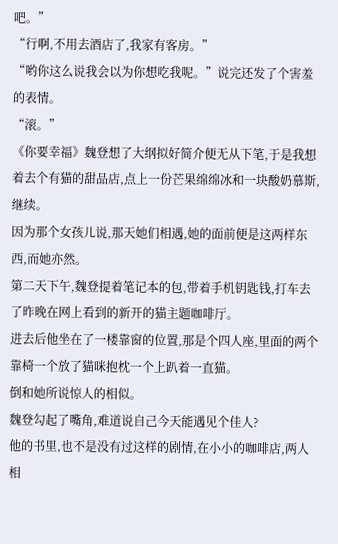吧。”
“行啊,不用去酒店了,我家有客房。”
“哟你这么说我会以为你想吃我呢。”说完还发了个害羞的表情。
“滚。”
《你要幸福》魏登想了大纲拟好简介便无从下笔,于是我想着去个有猫的甜品店,点上一份芒果绵绵冰和一块酸奶慕斯,继续。
因为那个女孩儿说,那天她们相遇,她的面前便是这两样东西,而她亦然。
第二天下午,魏登提着笔记本的包,带着手机钥匙钱,打车去了昨晚在网上看到的新开的猫主题咖啡厅。
进去后他坐在了一楼靠窗的位置,那是个四人座,里面的两个靠椅一个放了猫咪抱枕一个上趴着一直猫。
倒和她所说惊人的相似。
魏登勾起了嘴角,难道说自己今天能遇见个佳人?
他的书里,也不是没有过这样的剧情,在小小的咖啡店,两人相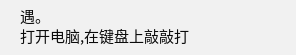遇。
打开电脑,在键盘上敲敲打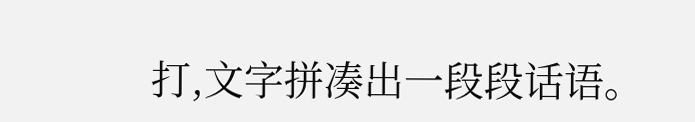打,文字拼凑出一段段话语。